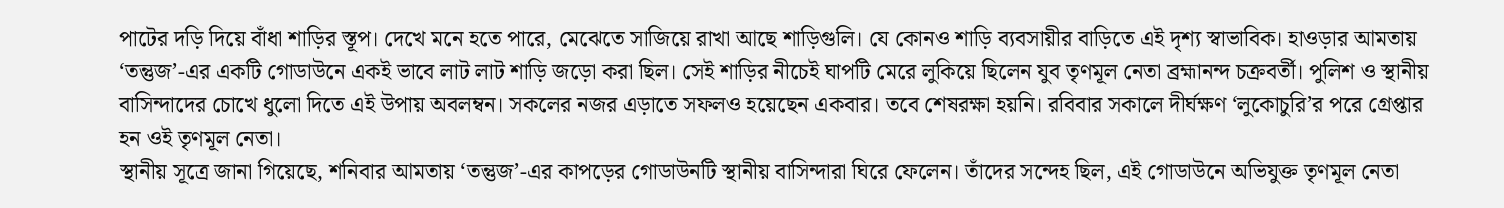পাটের দড়ি দিয়ে বাঁধা শাড়ির স্তূপ। দেখে মনে হতে পারে, মেঝেতে সাজিয়ে রাখা আছে শাড়িগুলি। যে কোনও শাড়ি ব্যবসায়ীর বাড়িতে এই দৃশ্য স্বাভাবিক। হাওড়ার আমতায় ‘তন্তুজ’-এর একটি গোডাউনে একই ভাবে লাট লাট শাড়ি জড়ো করা ছিল। সেই শাড়ির নীচেই ঘাপটি মেরে লুকিয়ে ছিলেন যুব তৃণমূল নেতা ব্রহ্মানন্দ চক্রবর্তী। পুলিশ ও স্থানীয় বাসিন্দাদের চোখে ধুলো দিতে এই উপায় অবলম্বন। সকলের নজর এড়াতে সফলও হয়েছেন একবার। তবে শেষরক্ষা হয়নি। রবিবার সকালে দীর্ঘক্ষণ ‘লুকোচুরি’র পরে গ্রেপ্তার হন ওই তৃণমূল নেতা।
স্থানীয় সূত্রে জানা গিয়েছে, শনিবার আমতায় ‘তন্তুজ’-এর কাপড়ের গোডাউনটি স্থানীয় বাসিন্দারা ঘিরে ফেলেন। তাঁদের সন্দেহ ছিল, এই গোডাউনে অভিযুক্ত তৃণমূল নেতা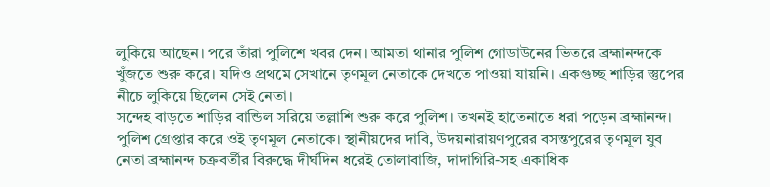লুকিয়ে আছেন। পরে তাঁরা পুলিশে খবর দেন। আমতা থানার পুলিশ গোডাউনের ভিতরে ব্রহ্মানন্দকে খুঁজতে শুরু করে। যদিও প্রথমে সেখানে তৃণমূল নেতাকে দেখতে পাওয়া যায়নি। একগুচ্ছ শাড়ির স্তুপের নীচে লুকিয়ে ছিলেন সেই নেতা।
সন্দেহ বাড়তে শাড়ির বান্ডিল সরিয়ে তল্লাশি শুরু করে পুলিশ। তখনই হাতেনাতে ধরা পড়েন ব্রহ্মানন্দ। পুলিশ গ্রেপ্তার করে ওই তৃণমূল নেতাকে। স্থানীয়দের দাবি, উদয়নারায়ণপুরের বসন্তপুরের তৃণমূল যুব নেতা ব্রহ্মানন্দ চক্রবর্তীর বিরুদ্ধে দীর্ঘদিন ধরেই তোলাবাজি, দাদাগিরি-সহ একাধিক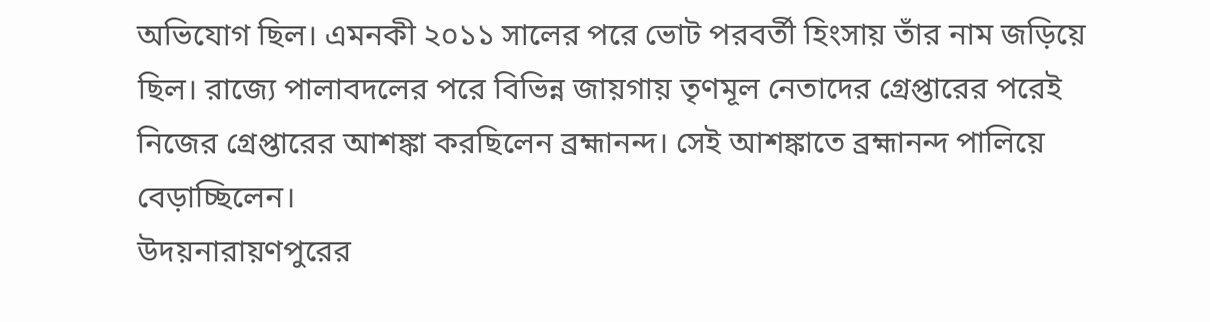অভিযোগ ছিল। এমনকী ২০১১ সালের পরে ভোট পরবর্তী হিংসায় তাঁর নাম জড়িয়ে ছিল। রাজ্যে পালাবদলের পরে বিভিন্ন জায়গায় তৃণমূল নেতাদের গ্রেপ্তারের পরেই নিজের গ্রেপ্তারের আশঙ্কা করছিলেন ব্রহ্মানন্দ। সেই আশঙ্কাতে ব্রহ্মানন্দ পালিয়ে বেড়াচ্ছিলেন।
উদয়নারায়ণপুরের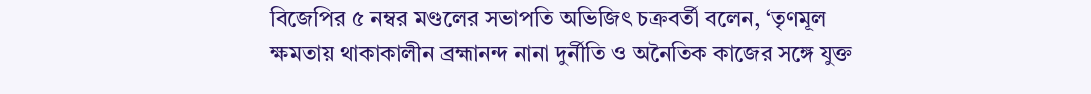বিজেপির ৫ নম্বর মণ্ডলের সভাপতি অভিজিৎ চক্রবর্তী বলেন, ‘তৃণমূল ক্ষমতায় থাকাকালীন ব্রহ্মানন্দ নানা দুর্নীতি ও অনৈতিক কাজের সঙ্গে যুক্ত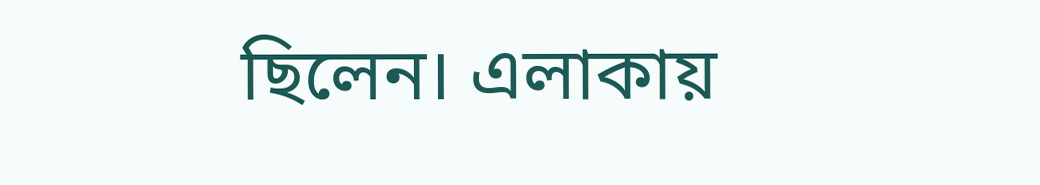ছিলেন। এলাকায়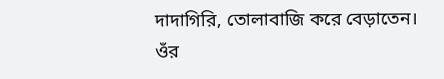দাদাগিরি, তোলাবাজি করে বেড়াতেন। ওঁর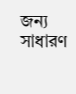জন্য সাধারণ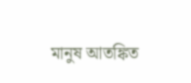মানুষ আতঙ্কিত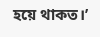হয়ে থাকত।’